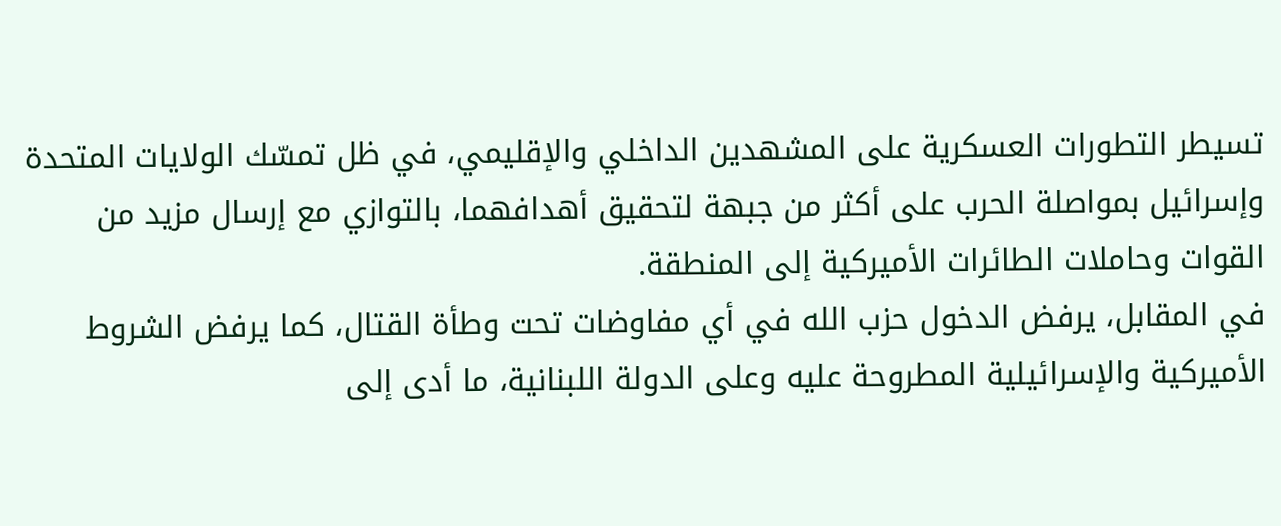تسيطر التطورات العسكرية على المشهدين الداخلي والإقليمي، في ظل تمسّك الولايات المتحدة وإسرائيل بمواصلة الحرب على أكثر من جبهة لتحقيق أهدافهما، بالتوازي مع إرسال مزيد من القوات وحاملات الطائرات الأميركية إلى المنطقة.
في المقابل، يرفض الدخول حزب الله في أي مفاوضات تحت وطأة القتال، كما يرفض الشروط الأميركية والإسرائيلية المطروحة عليه وعلى الدولة اللبنانية، ما أدى إلى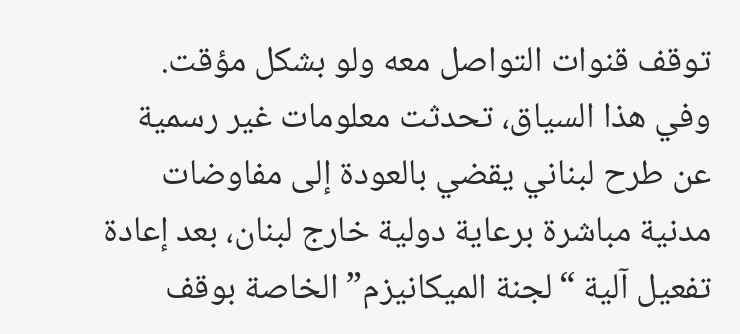توقف قنوات التواصل معه ولو بشكل مؤقت.
وفي هذا السياق، تحدثت معلومات غير رسمية عن طرح لبناني يقضي بالعودة إلى مفاوضات مدنية مباشرة برعاية دولية خارج لبنان، بعد إعادة تفعيل آلية “لجنة الميكانيزم” الخاصة بوقف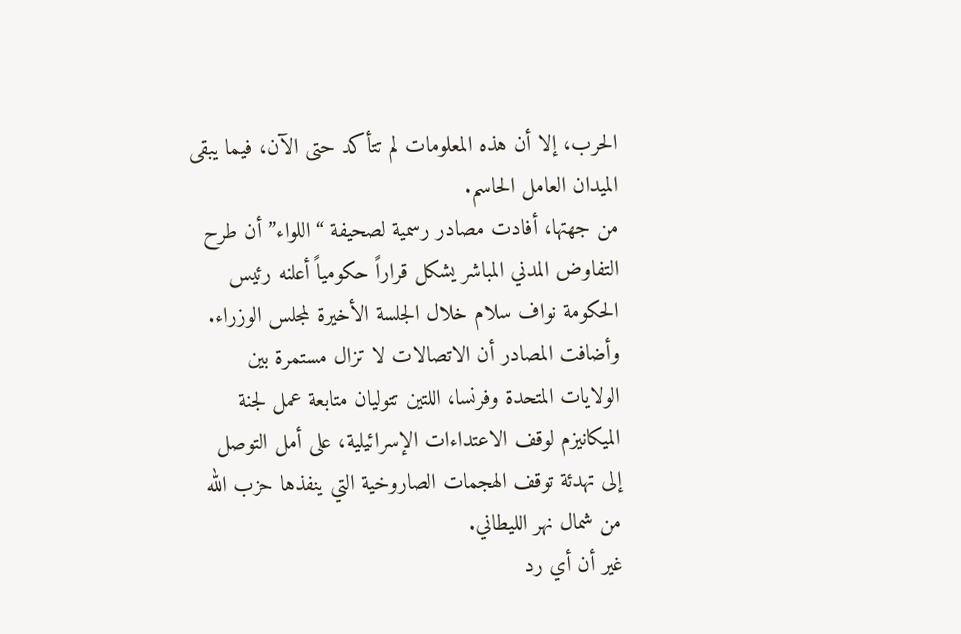الحرب، إلا أن هذه المعلومات لم تتأكد حتى الآن، فيما يبقى الميدان العامل الحاسم.
من جهتها، أفادت مصادر رسمية لصحيفة “اللواء” أن طرح التفاوض المدني المباشر يشكل قراراً حكومياً أعلنه رئيس الحكومة نواف سلام خلال الجلسة الأخيرة لمجلس الوزراء.
وأضافت المصادر أن الاتصالات لا تزال مستمرة بين الولايات المتحدة وفرنسا، اللتين تتوليان متابعة عمل لجنة الميكانيزم لوقف الاعتداءات الإسرائيلية، على أمل التوصل إلى تهدئة توقف الهجمات الصاروخية التي ينفذها حزب الله من شمال نهر الليطاني.
غير أن أي رد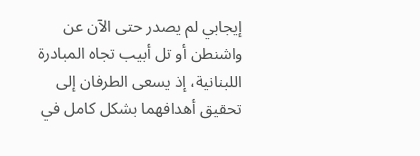إيجابي لم يصدر حتى الآن عن واشنطن أو تل أبيب تجاه المبادرة اللبنانية، إذ يسعى الطرفان إلى تحقيق أهدافهما بشكل كامل في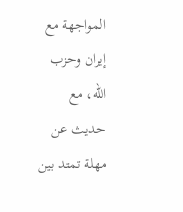المواجهة مع إيران وحزب الله، مع حديث عن مهلة تمتد بين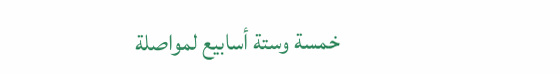خمسة وستة أسابيع لمواصلة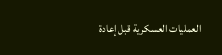العمليات العسكرية قبل إعادة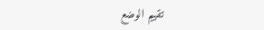تقييم الوضع